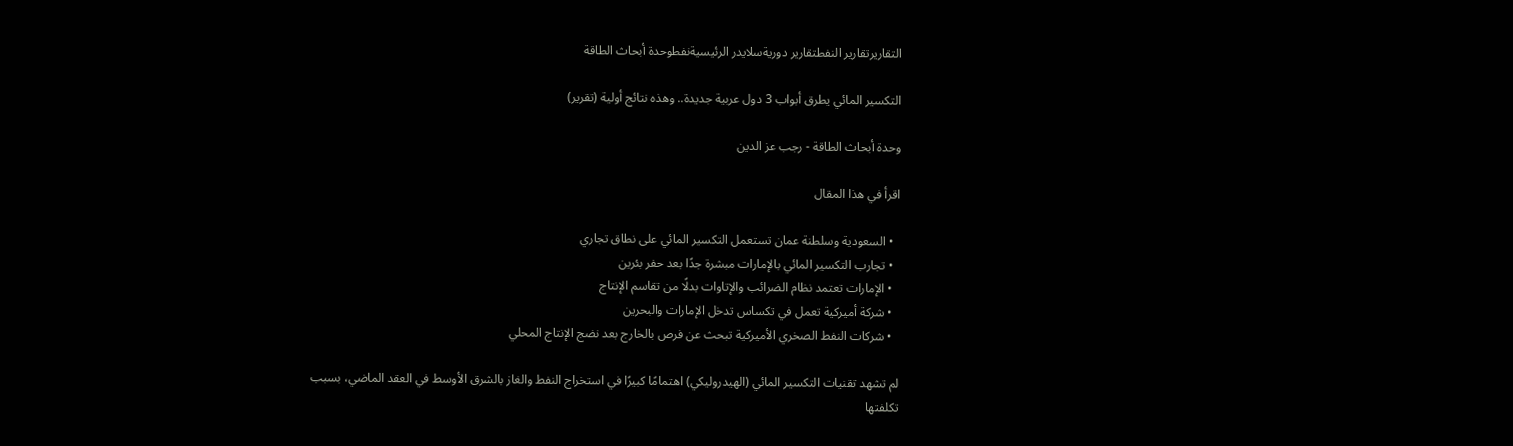التقاريرتقارير النفطتقارير دوريةسلايدر الرئيسيةنفطوحدة أبحاث الطاقة

التكسير المائي يطرق أبواب 3 دول عربية جديدة.. وهذه نتائج أولية (تقرير)

وحدة أبحاث الطاقة - رجب عز الدين

اقرأ في هذا المقال

  • السعودية وسلطنة عمان تستعمل التكسير المائي على نطاق تجاري
  • تجارب التكسير المائي بالإمارات مبشرة جدًا بعد حفر بئرين
  • الإمارات تعتمد نظام الضرائب والإتاوات بدلًا من تقاسم الإنتاج
  • شركة أميركية تعمل في تكساس تدخل الإمارات والبحرين
  • شركات النفط الصخري الأميركية تبحث عن فرص بالخارج بعد نضج الإنتاج المحلي

لم تشهد تقنيات التكسير المائي (الهيدروليكي) اهتمامًا كبيرًا في استخراج النفط والغاز بالشرق الأوسط في العقد الماضي، بسبب تكلفتها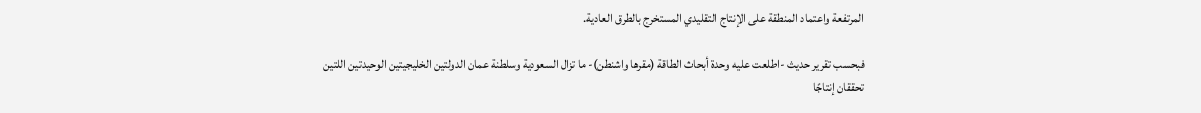المرتفعة واعتماد المنطقة على الإنتاج التقليدي المستخرج بالطرق العادية.

فبحسب تقرير حديث -اطلعت عليه وحدة أبحاث الطاقة (مقرها واشنطن)- ما تزال السعودية وسلطنة عمان الدولتين الخليجيتين الوحيدتين اللتين تحققان إنتاجًا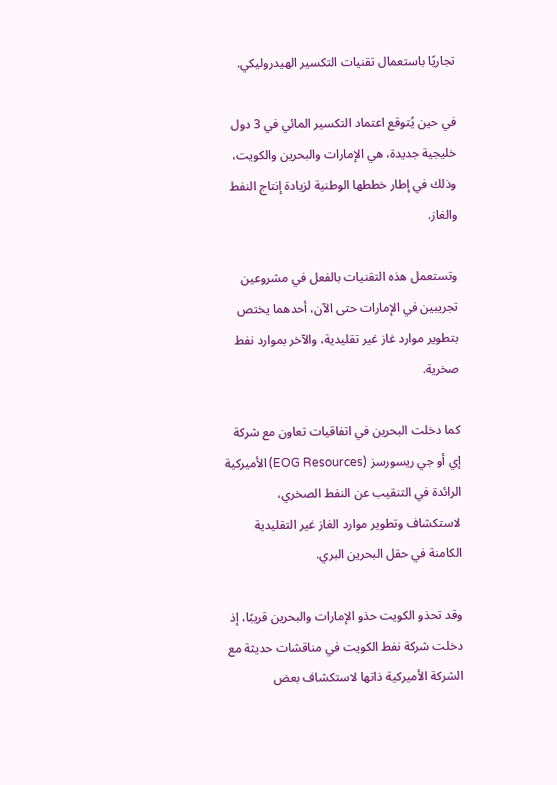تجاريًا باستعمال تقنيات التكسير الهيدروليكي.

في حين يُتوقع اعتماد التكسير المائي في 3 دول خليجية جديدة، هي الإمارات والبحرين والكويت، وذلك في إطار خططها الوطنية لزيادة إنتاج النفط والغاز.

وتستعمل هذه التقنيات بالفعل في مشروعين تجريبين في الإمارات حتى الآن، أحدهما يختص بتطوير موارد غاز غير تقليدية، والآخر بموارد نفط صخرية.

كما دخلت البحرين في اتفاقيات تعاون مع شركة إي أو جي ريسورسز (EOG Resources) الأميركية الرائدة في التنقيب عن النفط الصخري، لاستكشاف وتطوير موارد الغاز غير التقليدية الكامنة في حقل البحرين البري.

وقد تحذو الكويت حذو الإمارات والبحرين قريبًا، إذ دخلت شركة نفط الكويت في مناقشات حديثة مع الشركة الأميركية ذاتها لاستكشاف بعض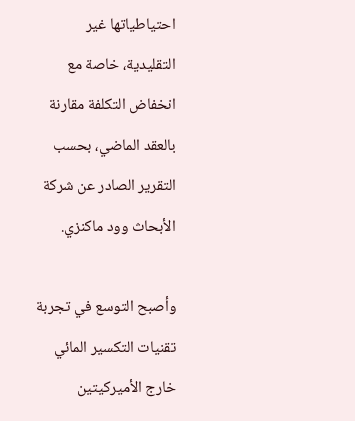احتياطياتها غير التقليدية، خاصة مع انخفاض التكلفة مقارنة بالعقد الماضي، بحسب التقرير الصادر عن شركة الأبحاث وود ماكنزي.

وأصبح التوسع في تجربة تقنيات التكسير المائي خارج الأميركيتين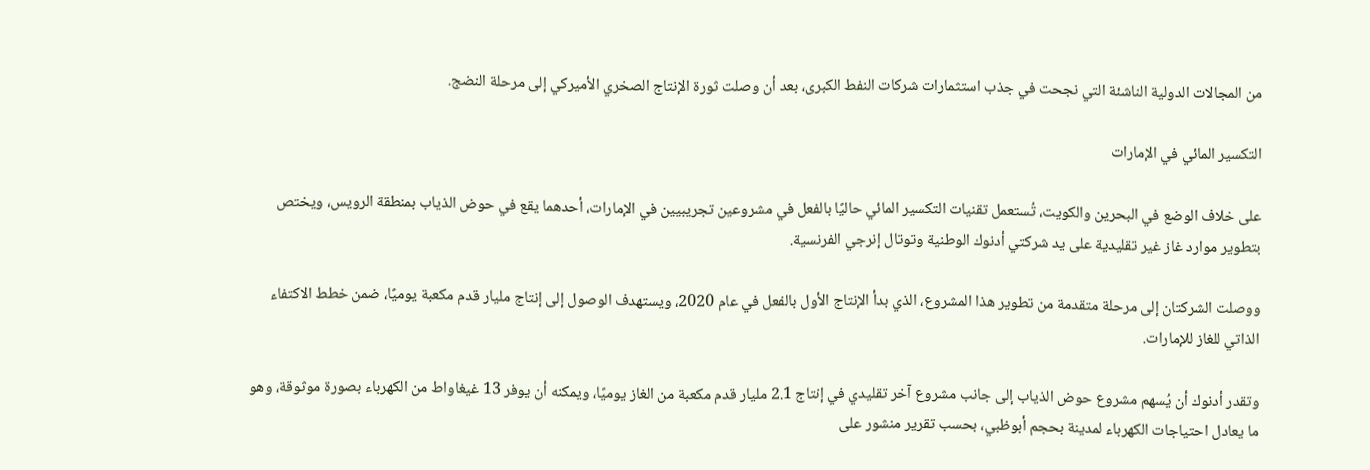من المجالات الدولية الناشئة التي نجحت في جذب استثمارات شركات النفط الكبرى، بعد أن وصلت ثورة الإنتاج الصخري الأميركي إلى مرحلة النضج.

التكسير المائي في الإمارات

على خلاف الوضع في البحرين والكويت، تُستعمل تقنيات التكسير المائي حاليًا بالفعل في مشروعين تجريبيين في الإمارات، أحدهما يقع في حوض الذياب بمنطقة الرويس، ويختص بتطوير موارد غاز غير تقليدية على يد شركتي أدنوك الوطنية وتوتال إنرجي الفرنسية.

ووصلت الشركتان إلى مرحلة متقدمة من تطوير هذا المشروع، الذي بدأ الإنتاج الأول بالفعل في عام 2020، ويستهدف الوصول إلى إنتاج مليار قدم مكعبة يوميًا، ضمن خطط الاكتفاء الذاتي للغاز للإمارات.

وتقدر أدنوك أن يُسهم مشروع حوض الذياب إلى جانب مشروع آخر تقليدي في إنتاج 2.1 مليار قدم مكعبة من الغاز يوميًا، ويمكنه أن يوفر 13 غيغاواط من الكهرباء بصورة موثوقة، وهو ما يعادل احتياجات الكهرباء لمدينة بحجم أبوظبي، بحسب تقرير منشور على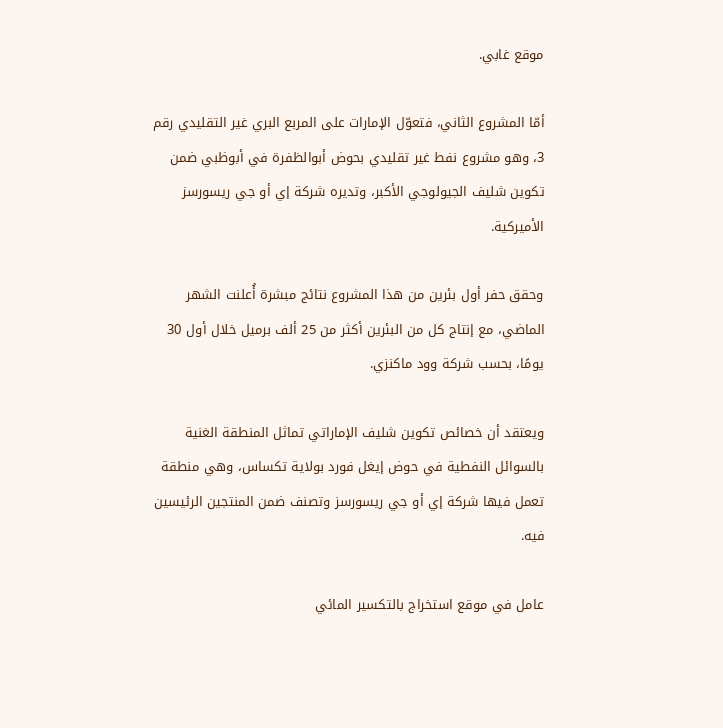موقع غابي.

أمّا المشروع الثاني، فتعوّل الإمارات على المربع البري غير التقليدي رقم 3، وهو مشروع نفط غير تقليدي بحوض أبوالظفرة في أبوظبي ضمن تكوين شليف الجيولوجي الأكبر، وتديره شركة إي أو جي ريسورسز الأميركية.

وحقق حفر أول بئرين من هذا المشروع نتائج مبشرة أُعلنت الشهر الماضي، مع إنتاج كل من البئرين أكثر من 25 ألف برميل خلال أول 30 يومًا، بحسب شركة وود ماكنزي.

ويعتقد أن خصائص تكوين شليف الإماراتي تماثل المنطقة الغنية بالسوائل النفطية في حوض إيغل فورد بولاية تكساس، وهي منطقة تعمل فيها شركة إي أو جي ريسورسز وتصنف ضمن المنتجين الرئيسين فيه.

عامل في موقع استخراج بالتكسير المائي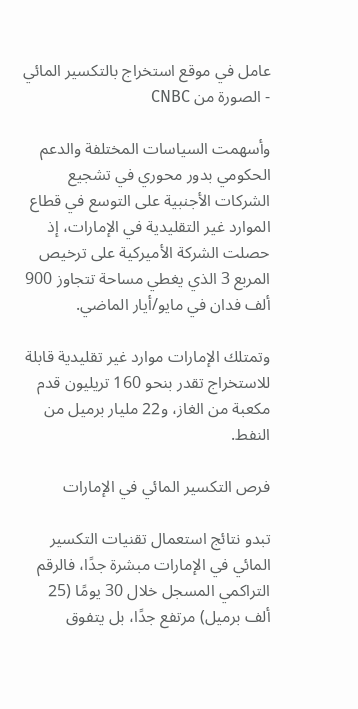عامل في موقع استخراج بالتكسير المائي - الصورة من CNBC

وأسهمت السياسات المختلفة والدعم الحكومي بدور محوري في تشجيع الشركات الأجنبية على التوسع في قطاع الموارد غير التقليدية في الإمارات، إذ حصلت الشركة الأميركية على ترخيص المربع 3 الذي يغطي مساحة تتجاوز 900 ألف فدان في مايو/أيار الماضي.

وتمتلك الإمارات موارد غير تقليدية قابلة للاستخراج تقدر بنحو 160 تريليون قدم مكعبة من الغاز، و22 مليار برميل من النفط.

فرص التكسير المائي في الإمارات

تبدو نتائج استعمال تقنيات التكسير المائي في الإمارات مبشرة جدًا، فالرقم التراكمي المسجل خلال 30 يومًا (25 ألف برميل) مرتفع جدًا، بل يتفوق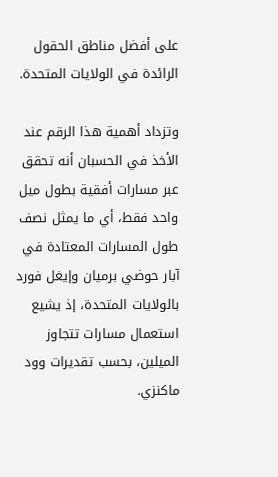على أفضل مناطق الحقول الرائدة في الولايات المتحدة.

وتزداد أهمية هذا الرقم عند الأخذ في الحسبان أنه تحقق عبر مسارات أفقية بطول ميل واحد فقط، أي ما يمثل نصف طول المسارات المعتادة في آبار حوضي برميان وإيغل فورد بالولايات المتحدة، إذ يشيع استعمال مسارات تتجاوز الميلين، بحسب تقديرات وود ماكنزي.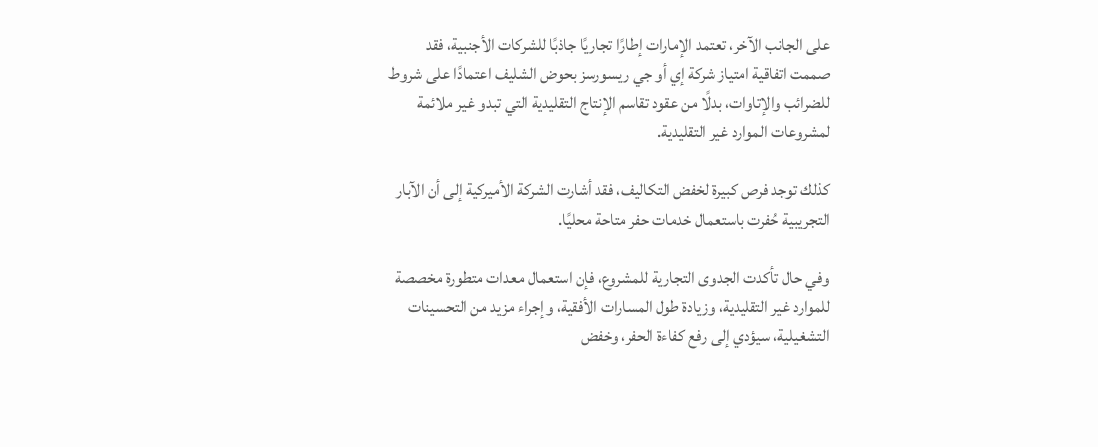على الجانب الآخر، تعتمد الإمارات إطارًا تجاريًا جاذبًا للشركات الأجنبية، فقد صممت اتفاقية امتياز شركة إي أو جي ريسورسز بحوض الشليف اعتمادًا على شروط للضرائب والإتاوات، بدلًا من عقود تقاسم الإنتاج التقليدية التي تبدو غير ملائمة لمشروعات الموارد غير التقليدية.

كذلك توجد فرص كبيرة لخفض التكاليف، فقد أشارت الشركة الأميركية إلى أن الآبار التجريبية حُفرت باستعمال خدمات حفر متاحة محليًا.

وفي حال تأكدت الجدوى التجارية للمشروع، فإن استعمال معدات متطورة مخصصة للموارد غير التقليدية، وزيادة طول المسارات الأفقية، وإجراء مزيد من التحسينات التشغيلية، سيؤدي إلى رفع كفاءة الحفر، وخفض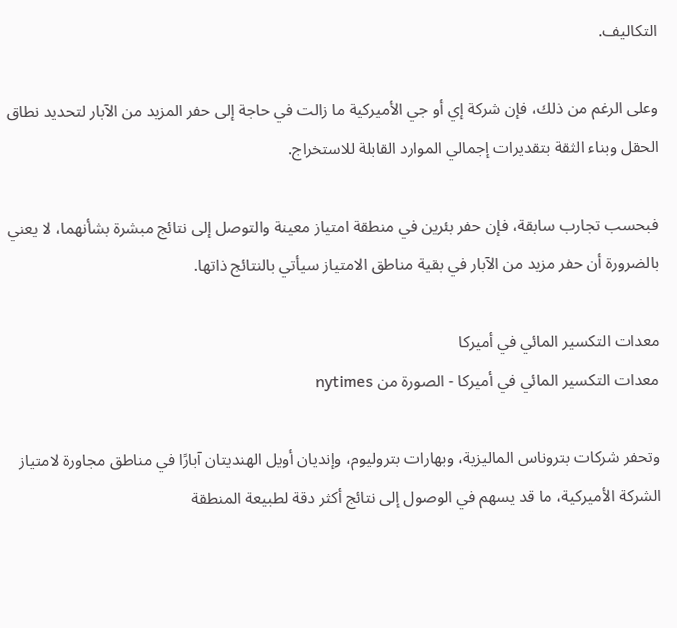التكاليف.

وعلى الرغم من ذلك، فإن شركة إي أو جي الأميركية ما زالت في حاجة إلى حفر المزيد من الآبار لتحديد نطاق الحقل وبناء الثقة بتقديرات إجمالي الموارد القابلة للاستخراج.

فبحسب تجارب سابقة، فإن حفر بئرين في منطقة امتياز معينة والتوصل إلى نتائج مبشرة بشأنهما، لا يعني بالضرورة أن حفر مزيد من الآبار في بقية مناطق الامتياز سيأتي بالنتائج ذاتها.

معدات التكسير المائي في أميركا
معدات التكسير المائي في أميركا - الصورة من nytimes

وتحفر شركات بتروناس الماليزية، وبهارات بتروليوم، وإنديان أويل الهنديتان آبارًا في مناطق مجاورة لامتياز الشركة الأميركية، ما قد يسهم في الوصول إلى نتائج أكثر دقة لطبيعة المنطقة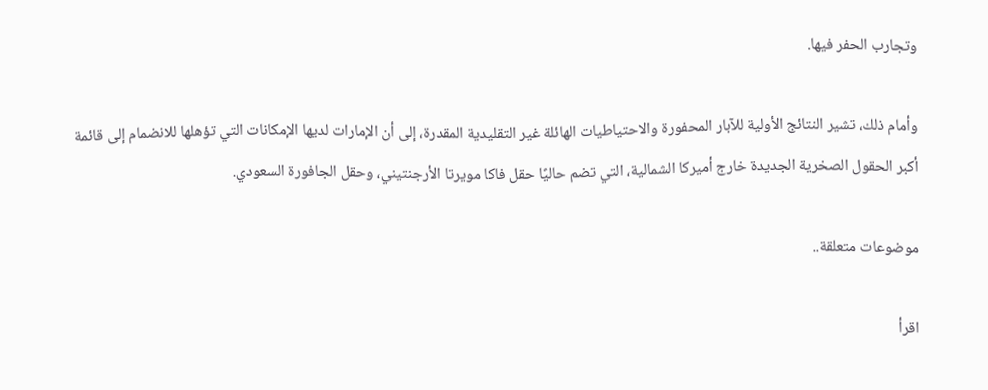وتجارب الحفر فيها.

وأمام ذلك، تشير النتائج الأولية للآبار المحفورة والاحتياطيات الهائلة غير التقليدية المقدرة، إلى أن الإمارات لديها الإمكانات التي تؤهلها للانضمام إلى قائمة أكبر الحقول الصخرية الجديدة خارج أميركا الشمالية، التي تضم حاليًا حقل فاكا مويرتا الأرجنتيني، وحقل الجافورة السعودي.

موضوعات متعلقة..

اقرأ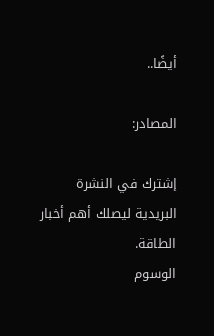أيضًا..

المصادر:

إشترك في النشرة البريدية ليصلك أهم أخبار الطاقة.
الوسوم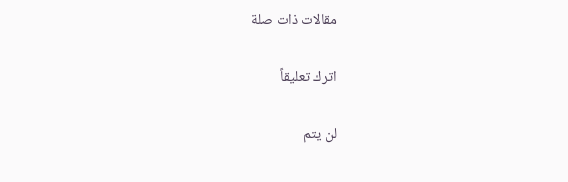مقالات ذات صلة

اترك تعليقاً

لن يتم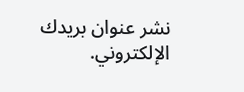نشر عنوان بريدك الإلكتروني.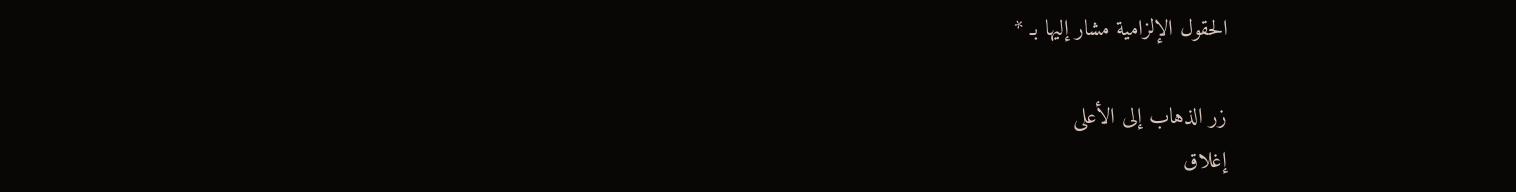الحقول الإلزامية مشار إليها بـ *

زر الذهاب إلى الأعلى
إغلاق